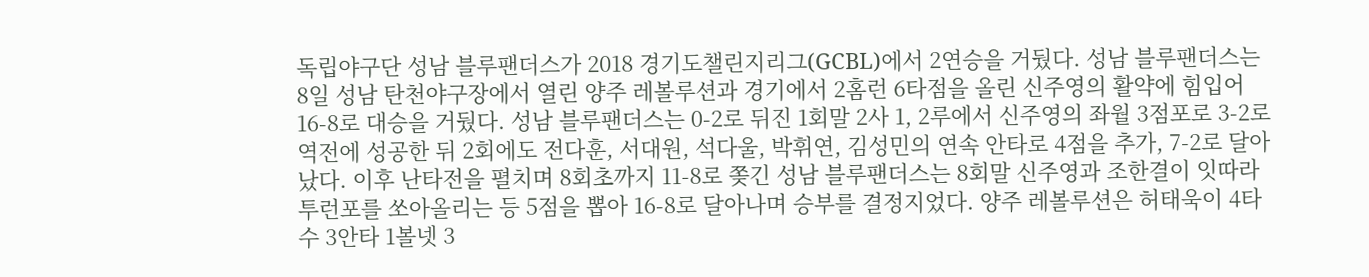독립야구단 성남 블루팬더스가 2018 경기도챌린지리그(GCBL)에서 2연승을 거뒀다. 성남 블루팬더스는 8일 성남 탄천야구장에서 열린 양주 레볼루션과 경기에서 2홈런 6타점을 올린 신주영의 활약에 힘입어 16-8로 대승을 거뒀다. 성남 블루팬더스는 0-2로 뒤진 1회말 2사 1, 2루에서 신주영의 좌월 3점포로 3-2로 역전에 성공한 뒤 2회에도 전다훈, 서대원, 석다울, 박휘연, 김성민의 연속 안타로 4점을 추가, 7-2로 달아났다. 이후 난타전을 펼치며 8회초까지 11-8로 쫒긴 성남 블루팬더스는 8회말 신주영과 조한결이 잇따라 투런포를 쏘아올리는 등 5점을 뽑아 16-8로 달아나며 승부를 결정지었다. 양주 레볼루션은 허태욱이 4타수 3안타 1볼넷 3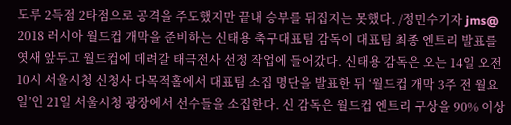도루 2득점 2타점으로 공격을 주도했지만 끝내 승부를 뒤집지는 못했다. /정민수기자 jms@
2018 러시아 월드컵 개막을 준비하는 신태용 축구대표팀 감독이 대표팀 최종 엔트리 발표를 엿새 앞두고 월드컵에 데려갈 태극전사 선정 작업에 들어갔다. 신태용 감독은 오는 14일 오전 10시 서울시청 신청사 다목적홀에서 대표팀 소집 명단을 발표한 뒤 ‘월드컵 개막 3주 전 월요일’인 21일 서울시청 광장에서 선수들을 소집한다. 신 감독은 월드컵 엔트리 구상을 90% 이상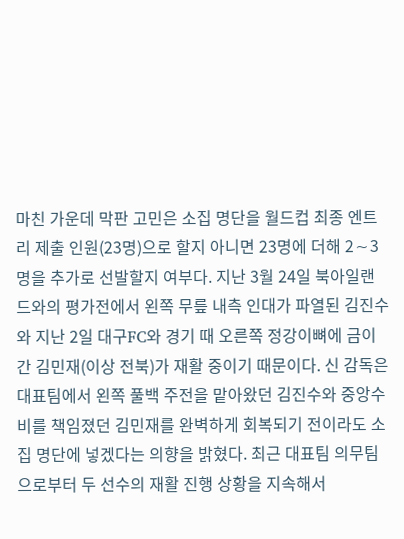마친 가운데 막판 고민은 소집 명단을 월드컵 최종 엔트리 제출 인원(23명)으로 할지 아니면 23명에 더해 2∼3명을 추가로 선발할지 여부다. 지난 3월 24일 북아일랜드와의 평가전에서 왼쪽 무릎 내측 인대가 파열된 김진수와 지난 2일 대구FC와 경기 때 오른쪽 정강이뼈에 금이 간 김민재(이상 전북)가 재활 중이기 때문이다. 신 감독은 대표팀에서 왼쪽 풀백 주전을 맡아왔던 김진수와 중앙수비를 책임졌던 김민재를 완벽하게 회복되기 전이라도 소집 명단에 넣겠다는 의향을 밝혔다. 최근 대표팀 의무팀으로부터 두 선수의 재활 진행 상황을 지속해서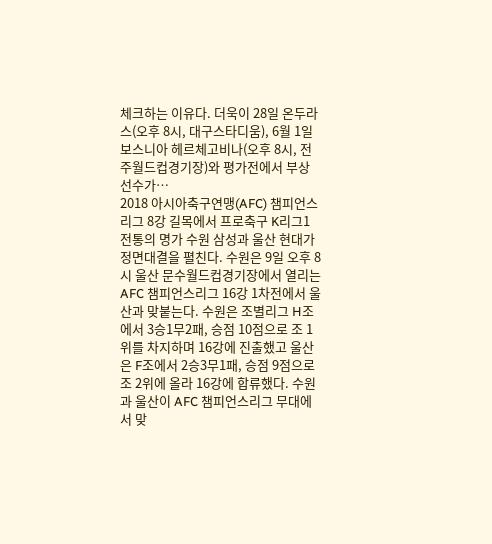체크하는 이유다. 더욱이 28일 온두라스(오후 8시, 대구스타디움), 6월 1일 보스니아 헤르체고비나(오후 8시, 전주월드컵경기장)와 평가전에서 부상 선수가…
2018 아시아축구연맹(AFC) 챔피언스리그 8강 길목에서 프로축구 K리그1 전통의 명가 수원 삼성과 울산 현대가 정면대결을 펼친다. 수원은 9일 오후 8시 울산 문수월드컵경기장에서 열리는 AFC 챔피언스리그 16강 1차전에서 울산과 맞붙는다. 수원은 조별리그 H조에서 3승1무2패, 승점 10점으로 조 1위를 차지하며 16강에 진출했고 울산은 F조에서 2승3무1패, 승점 9점으로 조 2위에 올라 16강에 합류했다. 수원과 울산이 AFC 챔피언스리그 무대에서 맞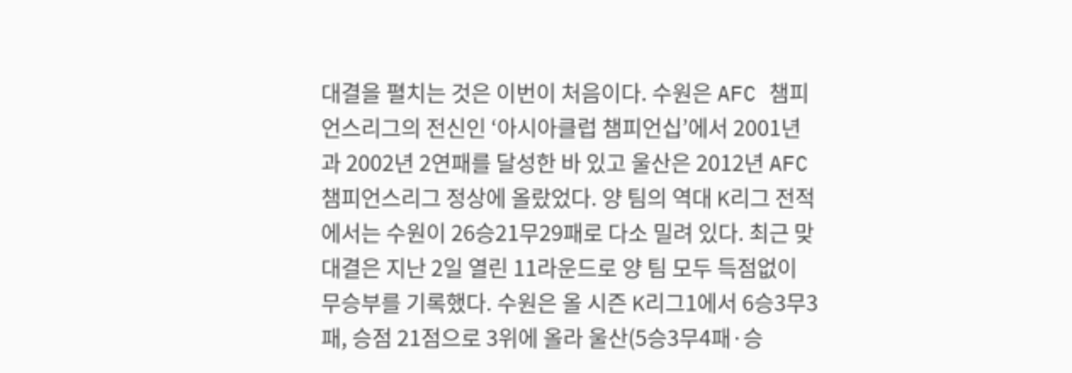대결을 펼치는 것은 이번이 처음이다. 수원은 AFC 챔피언스리그의 전신인 ‘아시아클럽 챔피언십’에서 2001년과 2002년 2연패를 달성한 바 있고 울산은 2012년 AFC 챔피언스리그 정상에 올랐었다. 양 팀의 역대 K리그 전적에서는 수원이 26승21무29패로 다소 밀려 있다. 최근 맞대결은 지난 2일 열린 11라운드로 양 팀 모두 득점없이 무승부를 기록했다. 수원은 올 시즌 K리그1에서 6승3무3패, 승점 21점으로 3위에 올라 울산(5승3무4패·승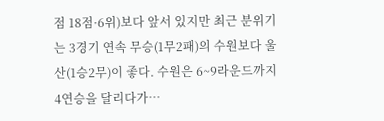점 18점·6위)보다 앞서 있지만 최근 분위기는 3경기 연속 무승(1무2패)의 수원보다 울산(1승2무)이 좋다. 수원은 6~9라운드까지 4연승을 달리다가…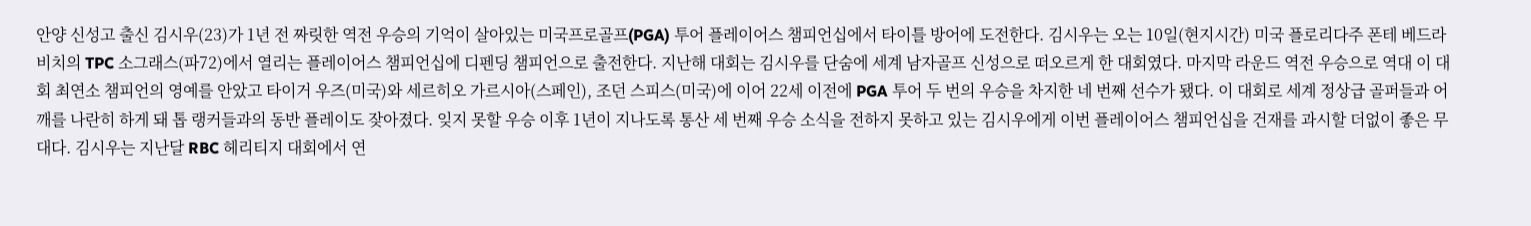안양 신성고 출신 김시우(23)가 1년 전 짜릿한 역전 우승의 기억이 살아있는 미국프로골프(PGA) 투어 플레이어스 챔피언십에서 타이틀 방어에 도전한다. 김시우는 오는 10일(현지시간) 미국 플로리다주 폰테 베드라 비치의 TPC 소그래스(파72)에서 열리는 플레이어스 챔피언십에 디펜딩 챔피언으로 출전한다. 지난해 대회는 김시우를 단숨에 세계 남자골프 신성으로 떠오르게 한 대회였다. 마지막 라운드 역전 우승으로 역대 이 대회 최연소 챔피언의 영예를 안았고 타이거 우즈(미국)와 세르히오 가르시아(스페인), 조던 스피스(미국)에 이어 22세 이전에 PGA 투어 두 번의 우승을 차지한 네 번째 선수가 됐다. 이 대회로 세계 정상급 골퍼들과 어깨를 나란히 하게 돼 톱 랭커들과의 동반 플레이도 잦아졌다. 잊지 못할 우승 이후 1년이 지나도록 통산 세 번째 우승 소식을 전하지 못하고 있는 김시우에게 이번 플레이어스 챔피언십을 건재를 과시할 더없이 좋은 무대다. 김시우는 지난달 RBC 헤리티지 대회에서 연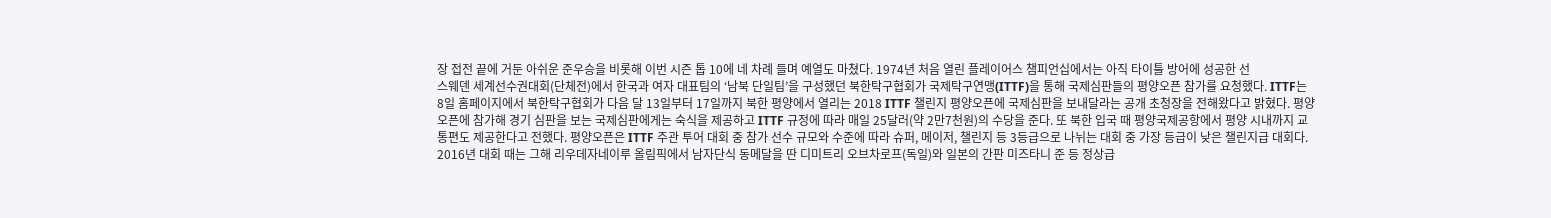장 접전 끝에 거둔 아쉬운 준우승을 비롯해 이번 시즌 톱 10에 네 차례 들며 예열도 마쳤다. 1974년 처음 열린 플레이어스 챔피언십에서는 아직 타이틀 방어에 성공한 선
스웨덴 세계선수권대회(단체전)에서 한국과 여자 대표팀의 ‘남북 단일팀’을 구성했던 북한탁구협회가 국제탁구연맹(ITTF)을 통해 국제심판들의 평양오픈 참가를 요청했다. ITTF는 8일 홈페이지에서 북한탁구협회가 다음 달 13일부터 17일까지 북한 평양에서 열리는 2018 ITTF 챌린지 평양오픈에 국제심판을 보내달라는 공개 초청장을 전해왔다고 밝혔다. 평양오픈에 참가해 경기 심판을 보는 국제심판에게는 숙식을 제공하고 ITTF 규정에 따라 매일 25달러(약 2만7천원)의 수당을 준다. 또 북한 입국 때 평양국제공항에서 평양 시내까지 교통편도 제공한다고 전했다. 평양오픈은 ITTF 주관 투어 대회 중 참가 선수 규모와 수준에 따라 슈퍼, 메이저, 챌린지 등 3등급으로 나뉘는 대회 중 가장 등급이 낮은 챌린지급 대회다. 2016년 대회 때는 그해 리우데자네이루 올림픽에서 남자단식 동메달을 딴 디미트리 오브차로프(독일)와 일본의 간판 미즈타니 준 등 정상급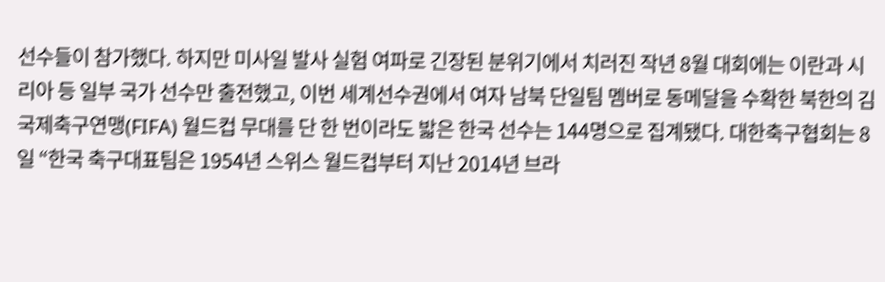선수들이 참가했다. 하지만 미사일 발사 실험 여파로 긴장된 분위기에서 치러진 작년 8월 대회에는 이란과 시리아 등 일부 국가 선수만 출전했고, 이번 세계선수권에서 여자 남북 단일팀 멤버로 동메달을 수확한 북한의 김
국제축구연맹(FIFA) 월드컵 무대를 단 한 번이라도 밟은 한국 선수는 144명으로 집계됐다. 대한축구협회는 8일 “한국 축구대표팀은 1954년 스위스 월드컵부터 지난 2014년 브라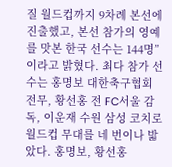질 월드컵까지 9차례 본선에 진출했고, 본선 참가의 영예를 맛본 한국 선수는 144명”이라고 밝혔다. 최다 참가 선수는 홍명보 대한축구협회 전무, 황선홍 전 FC서울 감독, 이운재 수원 삼성 코치로 월드컵 무대를 네 번이나 밟았다. 홍명보, 황선홍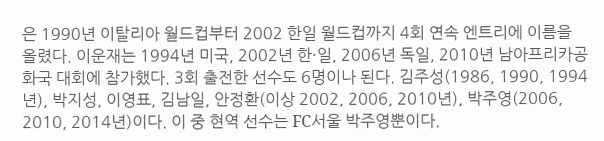은 1990년 이탈리아 월드컵부터 2002 한일 월드컵까지 4회 연속 엔트리에 이름을 올렸다. 이운재는 1994년 미국, 2002년 한·일, 2006년 독일, 2010년 남아프리카공화국 대회에 참가했다. 3회 출전한 선수도 6명이나 된다. 김주성(1986, 1990, 1994년), 박지성, 이영표, 김남일, 안정환(이상 2002, 2006, 2010년), 박주영(2006, 2010, 2014년)이다. 이 중 현역 선수는 FC서울 박주영뿐이다.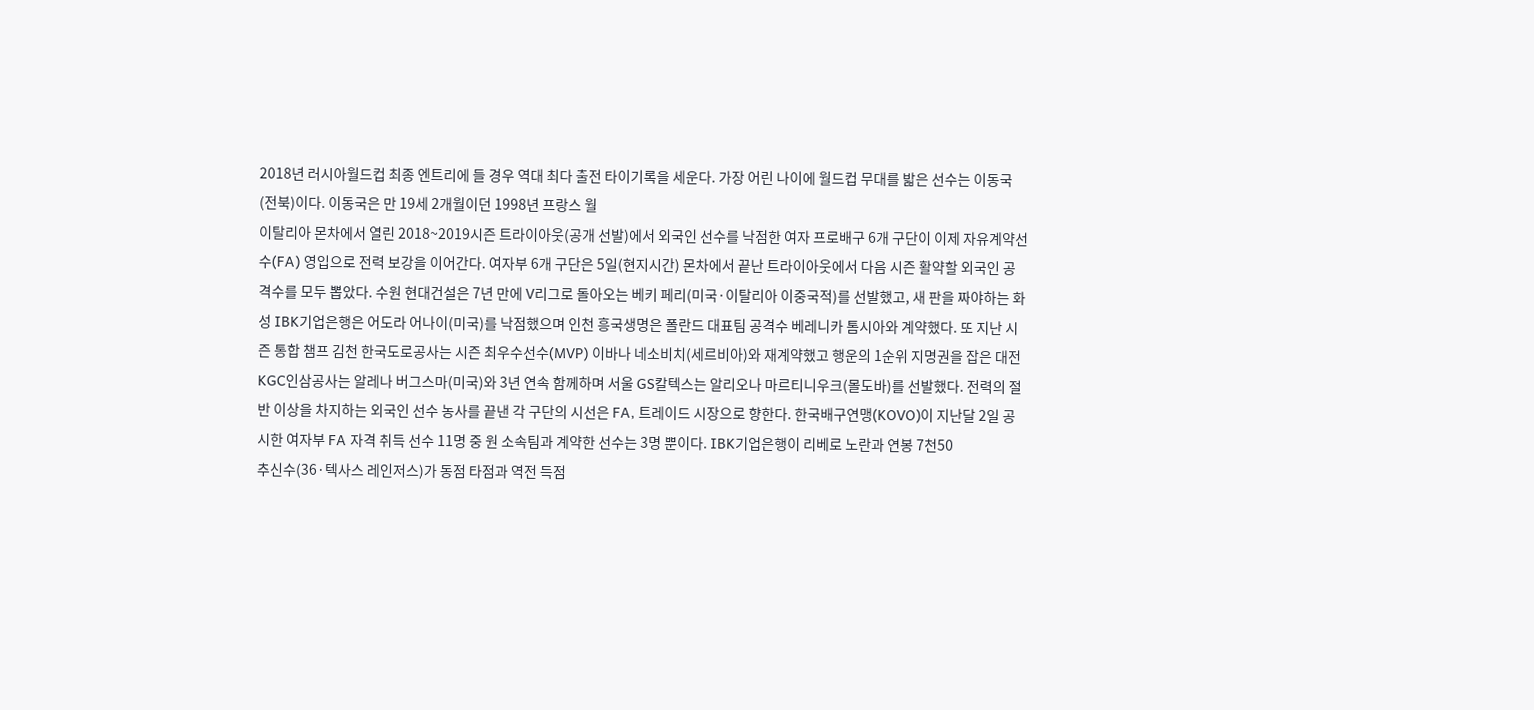2018년 러시아월드컵 최종 엔트리에 들 경우 역대 최다 출전 타이기록을 세운다. 가장 어린 나이에 월드컵 무대를 밟은 선수는 이동국(전북)이다. 이동국은 만 19세 2개월이던 1998년 프랑스 월
이탈리아 몬차에서 열린 2018~2019시즌 트라이아웃(공개 선발)에서 외국인 선수를 낙점한 여자 프로배구 6개 구단이 이제 자유계약선수(FA) 영입으로 전력 보강을 이어간다. 여자부 6개 구단은 5일(현지시간) 몬차에서 끝난 트라이아웃에서 다음 시즌 활약할 외국인 공격수를 모두 뽑았다. 수원 현대건설은 7년 만에 V리그로 돌아오는 베키 페리(미국·이탈리아 이중국적)를 선발했고, 새 판을 짜야하는 화성 IBK기업은행은 어도라 어나이(미국)를 낙점했으며 인천 흥국생명은 폴란드 대표팀 공격수 베레니카 톰시아와 계약했다. 또 지난 시즌 통합 챔프 김천 한국도로공사는 시즌 최우수선수(MVP) 이바나 네소비치(세르비아)와 재계약했고 행운의 1순위 지명권을 잡은 대전 KGC인삼공사는 알레나 버그스마(미국)와 3년 연속 함께하며 서울 GS칼텍스는 알리오나 마르티니우크(몰도바)를 선발했다. 전력의 절반 이상을 차지하는 외국인 선수 농사를 끝낸 각 구단의 시선은 FA, 트레이드 시장으로 향한다. 한국배구연맹(KOVO)이 지난달 2일 공시한 여자부 FA 자격 취득 선수 11명 중 원 소속팀과 계약한 선수는 3명 뿐이다. IBK기업은행이 리베로 노란과 연봉 7천50
추신수(36·텍사스 레인저스)가 동점 타점과 역전 득점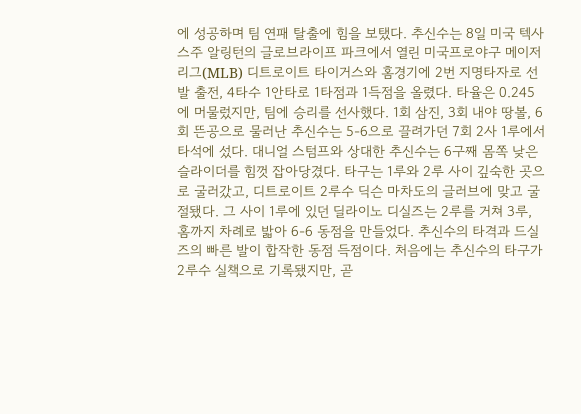에 성공하며 팀 연패 탈출에 힘을 보탰다. 추신수는 8일 미국 텍사스주 알링턴의 글로브라이프 파크에서 열린 미국프로야구 메이저리그(MLB) 디트로이트 타이거스와 홈경기에 2번 지명타자로 선발 출전, 4타수 1안타로 1타점과 1득점을 올렸다. 타율은 0.245에 머물렀지만, 팀에 승리를 선사했다. 1회 삼진, 3회 내야 땅볼, 6회 뜬공으로 물러난 추신수는 5-6으로 끌려가던 7회 2사 1루에서 타석에 섰다. 대니얼 스텀프와 상대한 추신수는 6구째 몸쪽 낮은 슬라이더를 힘껏 잡아당겼다. 타구는 1루와 2루 사이 깊숙한 곳으로 굴러갔고, 디트로이트 2루수 딕슨 마차도의 글러브에 맞고 굴절됐다. 그 사이 1루에 있던 딜라이노 디실즈는 2루를 거쳐 3루, 홈까지 차례로 밟아 6-6 동점을 만들었다. 추신수의 타격과 드실즈의 빠른 발이 합작한 동점 득점이다. 처음에는 추신수의 타구가 2루수 실책으로 기록됐지만, 곧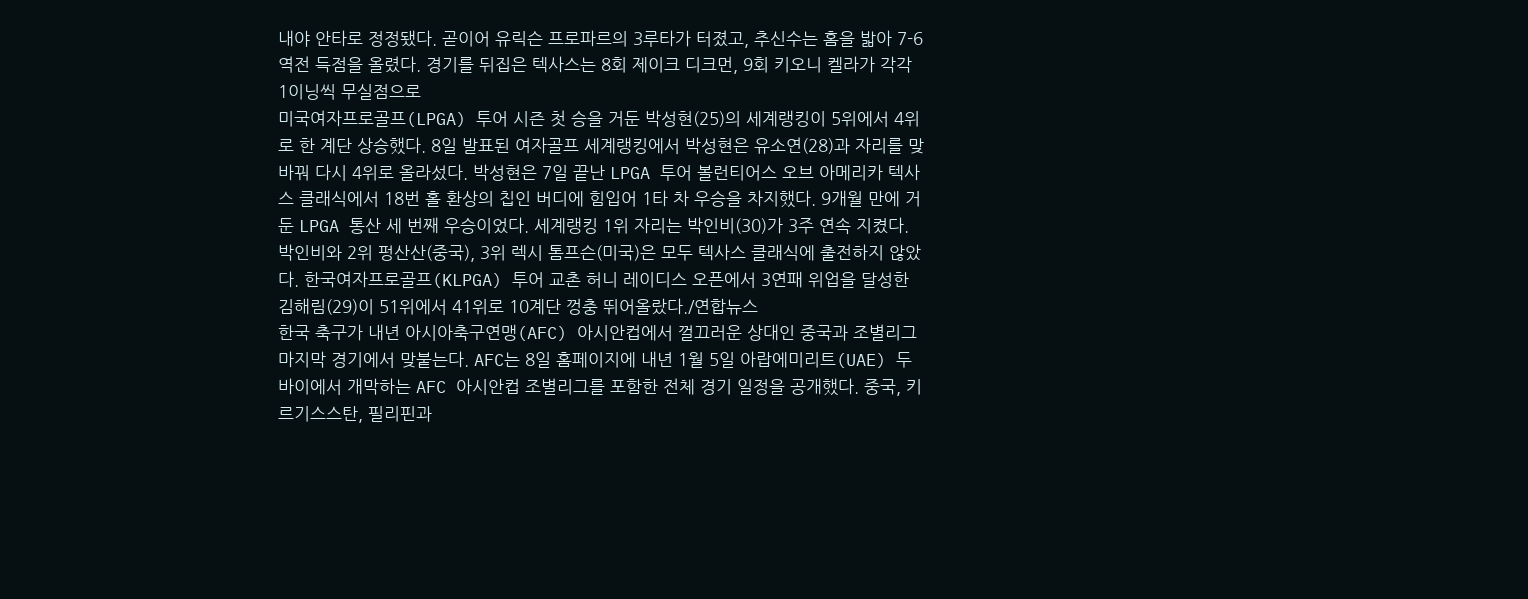내야 안타로 정정됐다. 곧이어 유릭슨 프로파르의 3루타가 터졌고, 추신수는 홈을 밟아 7-6 역전 득점을 올렸다. 경기를 뒤집은 텍사스는 8회 제이크 디크먼, 9회 키오니 켈라가 각각 1이닝씩 무실점으로
미국여자프로골프(LPGA) 투어 시즌 첫 승을 거둔 박성현(25)의 세계랭킹이 5위에서 4위로 한 계단 상승했다. 8일 발표된 여자골프 세계랭킹에서 박성현은 유소연(28)과 자리를 맞바꿔 다시 4위로 올라섰다. 박성현은 7일 끝난 LPGA 투어 볼런티어스 오브 아메리카 텍사스 클래식에서 18번 홀 환상의 칩인 버디에 힘입어 1타 차 우승을 차지했다. 9개월 만에 거둔 LPGA 통산 세 번째 우승이었다. 세계랭킹 1위 자리는 박인비(30)가 3주 연속 지켰다. 박인비와 2위 펑산산(중국), 3위 렉시 톰프슨(미국)은 모두 텍사스 클래식에 출전하지 않았다. 한국여자프로골프(KLPGA) 투어 교촌 허니 레이디스 오픈에서 3연패 위업을 달성한 김해림(29)이 51위에서 41위로 10계단 껑충 뛰어올랐다./연합뉴스
한국 축구가 내년 아시아축구연맹(AFC) 아시안컵에서 껄끄러운 상대인 중국과 조별리그 마지막 경기에서 맞붙는다. AFC는 8일 홈페이지에 내년 1월 5일 아랍에미리트(UAE) 두바이에서 개막하는 AFC 아시안컵 조별리그를 포함한 전체 경기 일정을 공개했다. 중국, 키르기스스탄, 필리핀과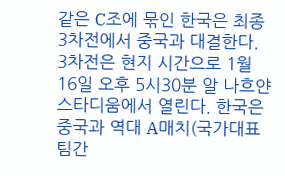같은 C조에 묶인 한국은 최종 3차전에서 중국과 대결한다. 3차전은 현지 시간으로 1월 16일 오후 5시30분 알 나흐얀 스타디움에서 열린다. 한국은 중국과 역대 A매치(국가대표팀간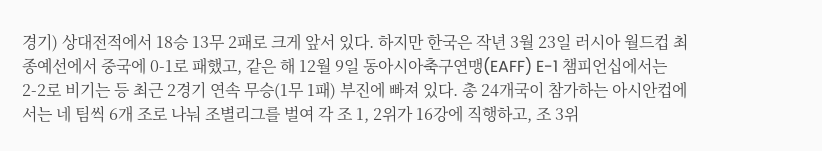경기) 상대전적에서 18승 13무 2패로 크게 앞서 있다. 하지만 한국은 작년 3월 23일 러시아 월드컵 최종예선에서 중국에 0-1로 패했고, 같은 해 12월 9일 동아시아축구연맹(EAFF) E-1 챔피언십에서는 2-2로 비기는 등 최근 2경기 연속 무승(1무 1패) 부진에 빠져 있다. 총 24개국이 참가하는 아시안컵에서는 네 팀씩 6개 조로 나눠 조별리그를 벌여 각 조 1, 2위가 16강에 직행하고, 조 3위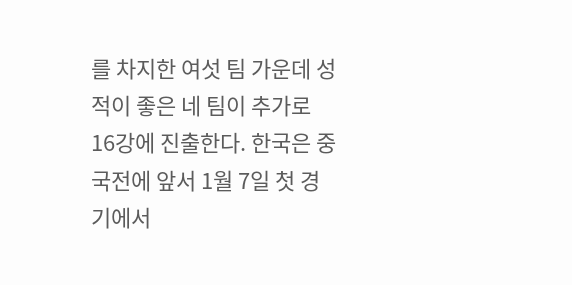를 차지한 여섯 팀 가운데 성적이 좋은 네 팀이 추가로 16강에 진출한다. 한국은 중국전에 앞서 1월 7일 첫 경기에서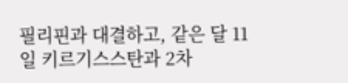필리핀과 대결하고, 같은 달 11일 키르기스스탄과 2차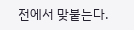전에서 맞붙는다.